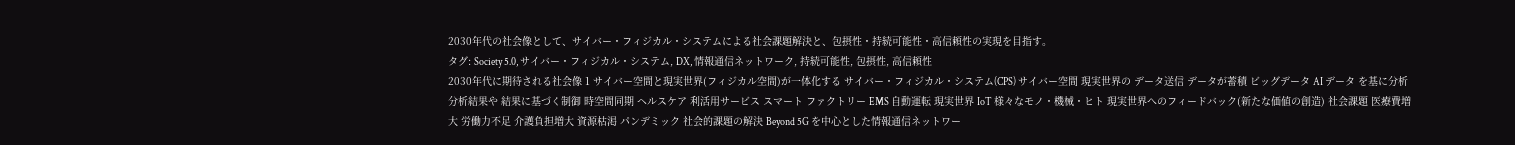2030年代の社会像として、サイバー・フィジカル・システムによる社会課題解決と、包摂性・持続可能性・高信頼性の実現を目指す。
タグ: Society 5.0, サイバー・フィジカル・システム, DX, 情報通信ネットワーク, 持続可能性, 包摂性, 高信頼性
2030年代に期待される社会像 1 サイバー空間と現実世界(フィジカル空間)が一体化する サイバー・フィジカル・システム(CPS) サイバー空間 現実世界の データ送信 データが蓄積 ビッグデータ AI データ を基に分析 分析結果や 結果に基づく制御 時空間同期 ヘルスケア 利活用サービス スマート ファクトリー EMS 自動運転 現実世界 IoT 様々なモノ・機械・ヒト 現実世界へのフィードバック(新たな価値の創造) 社会課題 医療費増大 労働力不足 介護負担増大 資源枯渇 パンデミック 社会的課題の解決 Beyond 5G を中心とした情報通信ネットワー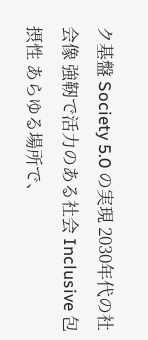ク基盤 Society 5.0 の実現 2030年代の社会像 強靭で活力のある社会 Inclusive 包摂性 あらゆる場所で、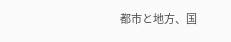都市と地方、国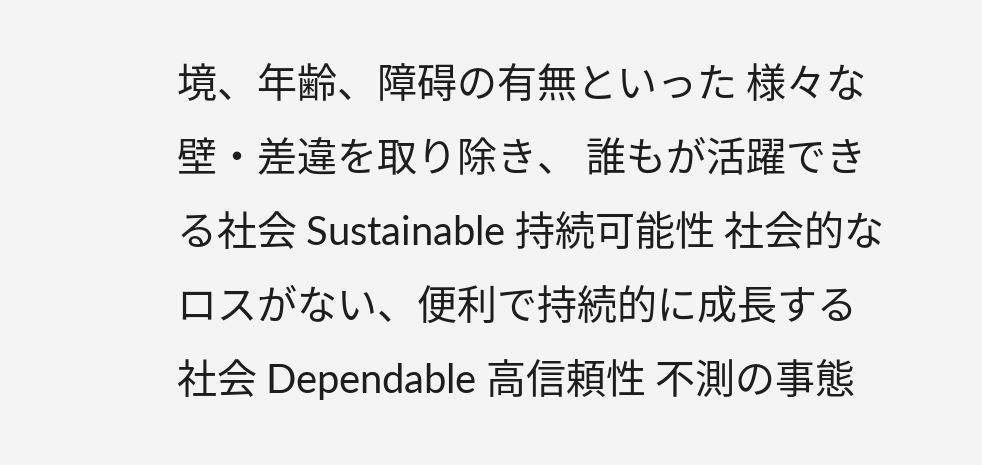境、年齢、障碍の有無といった 様々な壁・差違を取り除き、 誰もが活躍できる社会 Sustainable 持続可能性 社会的なロスがない、便利で持続的に成長する社会 Dependable 高信頼性 不測の事態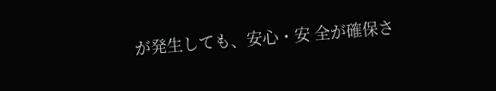が発生しても、安心・安 全が確保さ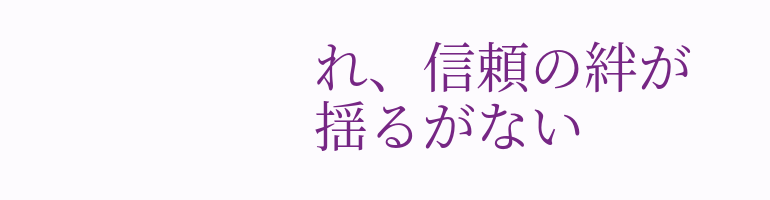れ、信頼の絆が揺るがない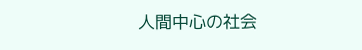人間中心の社会